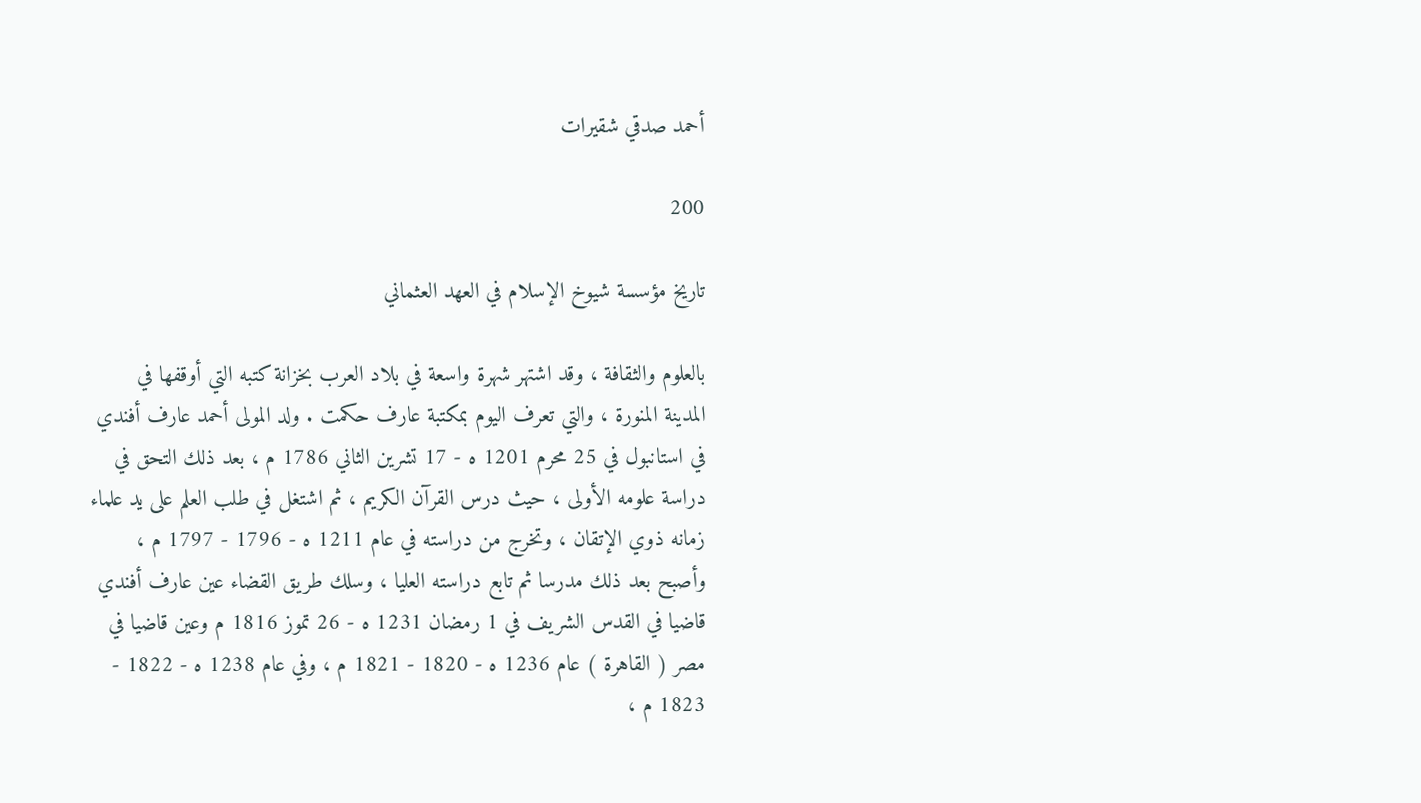أحمد صدقي شقيرات

200

تاريخ مؤسسة شيوخ الإسلام في العهد العثماني

بالعلوم والثقافة ، وقد اشتهر شهرة واسعة في بلاد العرب بخزانة كتبه التي أوقفها في المدينة المنورة ، والتي تعرف اليوم بمكتبة عارف حكمت . ولد المولى أحمد عارف أفندي في استانبول في 25 محرم 1201 ه - 17 تشرين الثاني 1786 م ، بعد ذلك التحق في دراسة علومه الأولى ، حيث درس القرآن الكريم ، ثم اشتغل في طلب العلم على يد علماء زمانه ذوي الإتقان ، وتخرج من دراسته في عام 1211 ه - 1796 - 1797 م ، وأصبح بعد ذلك مدرسا ثم تابع دراسته العليا ، وسلك طريق القضاء عين عارف أفندي قاضيا في القدس الشريف في 1 رمضان 1231 ه - 26 تموز 1816 م وعين قاضيا في مصر ( القاهرة ) عام 1236 ه - 1820 - 1821 م ، وفي عام 1238 ه - 1822 - 1823 م ،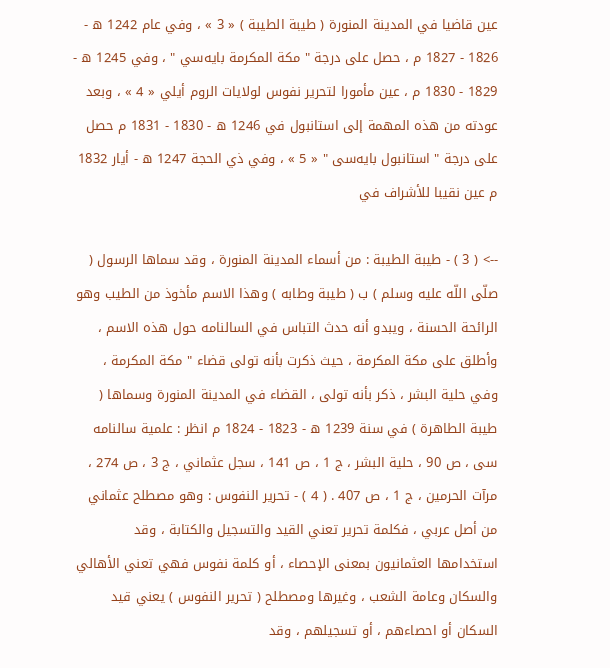عين قاضيا في المدينة المنورة ( طيبة الطيبة ) « 3 » ، وفي عام 1242 ه - 1826 - 1827 م ، حصل على درجة " مكة المكرمة بايه‌سي " ، وفي 1245 ه - 1829 - 1830 م ، عين مأمورا لتحرير نفوس لولايات الروم أيلي « 4 » ، وبعد عودته من هذه المهمة إلى استانبول في 1246 ه - 1830 - 1831 م حصل على درجة " استانبول بايه‌سى " « 5 » ، وفي ذي الحجة 1247 ه - أيار 1832 م عين نقيبا للأشراف في

--> ( 3 ) - طيبة الطيبة : من أسماء المدينة المنورة ، وقد سماها الرسول ( صلّى اللّه عليه وسلم ) ب ( طيبة وطابه ) وهذا الاسم مأخوذ من الطيب وهو الرائحة الحسنة ، ويبدو أنه حدث التباس في السالنامه حول هذه الاسم ، وأطلق على مكة المكرمة ، حيث ذكرت بأنه تولى قضاء " مكة المكرمة ، وفي حلية البشر ، ذكر بأنه تولى ، القضاء في المدينة المنورة وسماها ( طيبة الطاهرة ) في سنة 1239 ه - 1823 - 1824 م انظر : علمية سالنامه سى ، ص 90 ، حلية البشر ، ج 1 ، ص 141 ، سجل عثماني ، ج 3 ، ص 274 ، مرآت الحرمين ، ج 1 ، ص 407 . ( 4 ) - تحرير النفوس : وهو مصطلح عثماني من أصل عربي ، فكلمة تحرير تعني القيد والتسجيل والكتابة ، وقد استخدامها العثمانيون بمعنى الإحصاء ، أو كلمة نفوس فهي تعني الأهالي والسكان وعامة الشعب ، وغيرها ومصطلح ( تحرير النفوس ) يعني قيد السكان أو احصاءهم ، أو تسجيلهم ، وقد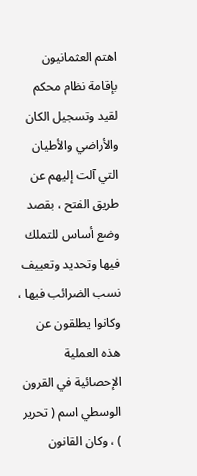اهتم العثمانيون بإقامة نظام محكم لقيد وتسجيل الكان والأراضي والأطيان التي آلت إليهم عن طريق الفتح ، بقصد وضع أساس للتملك فيها وتحديد وتعييف نسب الضرائب فيها ، وكانوا يطلقون عن هذه العملية الإحصائية في القرون الوسطي اسم ( تحرير ) ، وكان القانون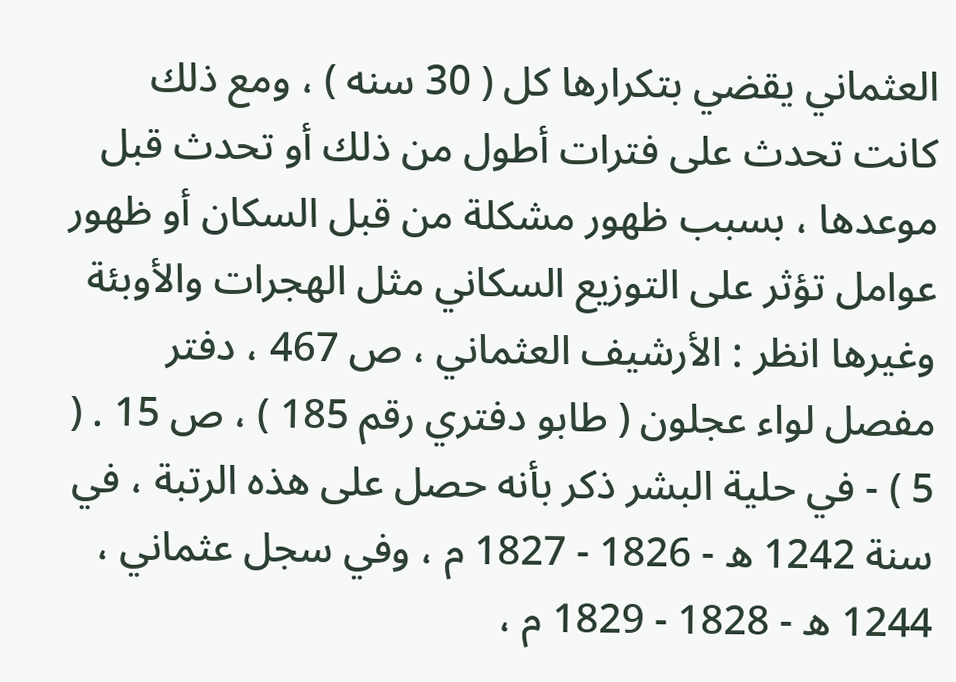العثماني يقضي بتكرارها كل ( 30 سنه ) ، ومع ذلك كانت تحدث على فترات أطول من ذلك أو تحدث قبل موعدها ، بسبب ظهور مشكلة من قبل السكان أو ظهور عوامل تؤثر على التوزيع السكاني مثل الهجرات والأوبئة وغيرها انظر : الأرشيف العثماني ، ص 467 ، دفتر مفصل لواء عجلون ( طابو دفتري رقم 185 ) ، ص 15 . ( 5 ) - في حلية البشر ذكر بأنه حصل على هذه الرتبة ، في سنة 1242 ه - 1826 - 1827 م ، وفي سجل عثماني ، 1244 ه - 1828 - 1829 م ،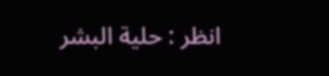انظر : حلية البشر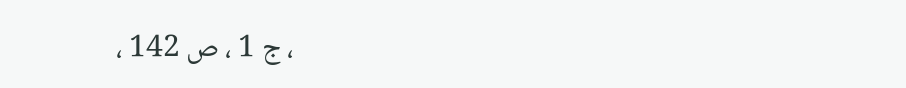، ج 1 ، ص 142 ،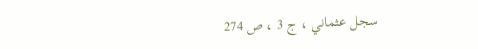سجل عثماني ، ج 3 ، ص 274